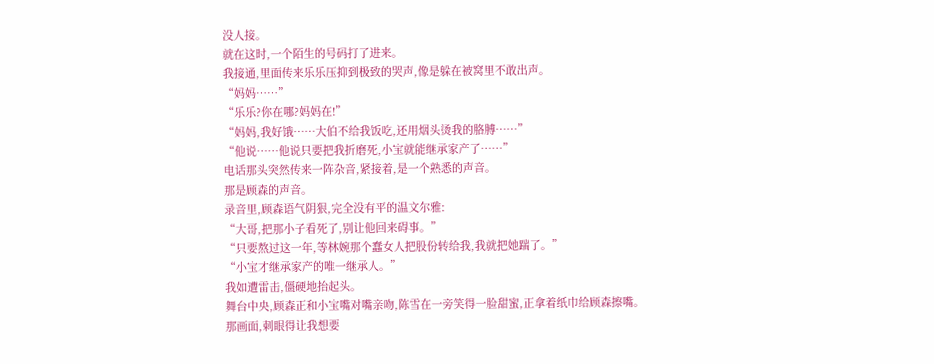没人接。
就在这时,一个陌生的号码打了进来。
我接通,里面传来乐乐压抑到极致的哭声,像是躲在被窝里不敢出声。
“妈妈……”
“乐乐?你在哪?妈妈在!”
“妈妈,我好饿……大伯不给我饭吃,还用烟头烫我的胳膊……”
“他说……他说只要把我折磨死,小宝就能继承家产了……”
电话那头突然传来一阵杂音,紧接着,是一个熟悉的声音。
那是顾森的声音。
录音里,顾森语气阴狠,完全没有平的温文尔雅:
“大哥,把那小子看死了,别让他回来碍事。”
“只要熬过这一年,等林婉那个蠢女人把股份转给我,我就把她踹了。”
“小宝才继承家产的唯一继承人。”
我如遭雷击,僵硬地抬起头。
舞台中央,顾森正和小宝嘴对嘴亲吻,陈雪在一旁笑得一脸甜蜜,正拿着纸巾给顾森擦嘴。
那画面,刺眼得让我想要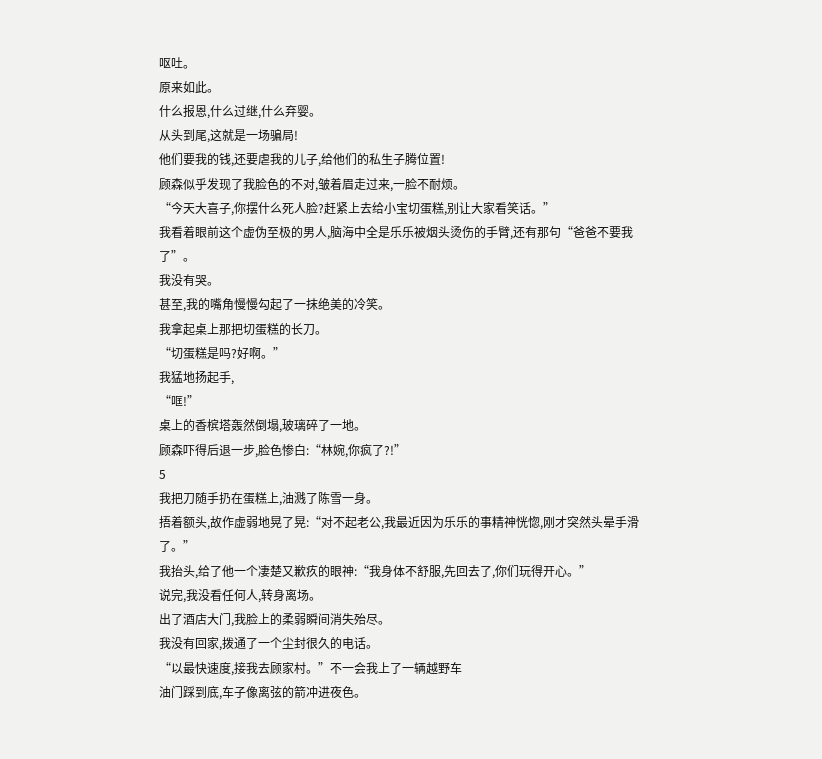呕吐。
原来如此。
什么报恩,什么过继,什么弃婴。
从头到尾,这就是一场骗局!
他们要我的钱,还要虐我的儿子,给他们的私生子腾位置!
顾森似乎发现了我脸色的不对,皱着眉走过来,一脸不耐烦。
“今天大喜子,你摆什么死人脸?赶紧上去给小宝切蛋糕,别让大家看笑话。”
我看着眼前这个虚伪至极的男人,脑海中全是乐乐被烟头烫伤的手臂,还有那句“爸爸不要我了”。
我没有哭。
甚至,我的嘴角慢慢勾起了一抹绝美的冷笑。
我拿起桌上那把切蛋糕的长刀。
“切蛋糕是吗?好啊。”
我猛地扬起手,
“哐!”
桌上的香槟塔轰然倒塌,玻璃碎了一地。
顾森吓得后退一步,脸色惨白:“林婉,你疯了?!”
5
我把刀随手扔在蛋糕上,油溅了陈雪一身。
捂着额头,故作虚弱地晃了晃:“对不起老公,我最近因为乐乐的事精神恍惚,刚才突然头晕手滑了。”
我抬头,给了他一个凄楚又歉疚的眼神:“我身体不舒服,先回去了,你们玩得开心。”
说完,我没看任何人,转身离场。
出了酒店大门,我脸上的柔弱瞬间消失殆尽。
我没有回家,拨通了一个尘封很久的电话。
“以最快速度,接我去顾家村。”不一会我上了一辆越野车
油门踩到底,车子像离弦的箭冲进夜色。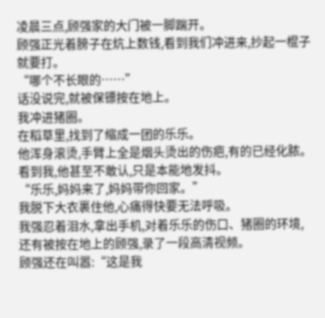凌晨三点,顾强家的大门被一脚踹开。
顾强正光着膀子在炕上数钱,看到我们冲进来,抄起一棍子就要打。
“哪个不长眼的……”
话没说完,就被保镖按在地上。
我冲进猪圈。
在稻草里,找到了缩成一团的乐乐。
他浑身滚烫,手臂上全是烟头烫出的伤疤,有的已经化脓。
看到我,他甚至不敢认,只是本能地发抖。
“乐乐,妈妈来了,妈妈带你回家。”
我脱下大衣裹住他,心痛得快要无法呼吸。
我强忍着泪水,拿出手机,对着乐乐的伤口、猪圈的环境,还有被按在地上的顾强,录了一段高清视频。
顾强还在叫嚣:“这是我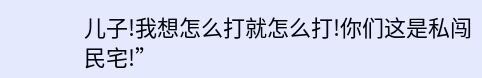儿子!我想怎么打就怎么打!你们这是私闯民宅!”